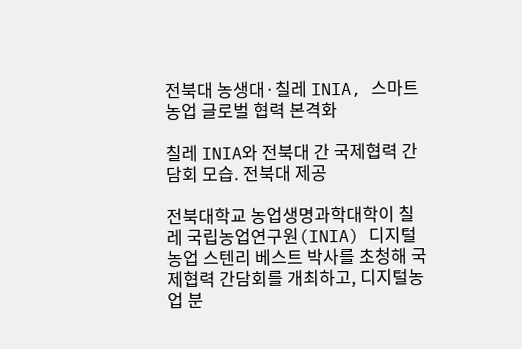전북대 농생대·칠레 INIA, 스마트농업 글로벌 협력 본격화

칠레 INIA와 전북대 간 국제협력 간담회 모습. 전북대 제공

전북대학교 농업생명과학대학이 칠레 국립농업연구원(INIA) 디지털농업 스텐리 베스트 박사를 초청해 국제협력 간담회를 개최하고, 디지털농업 분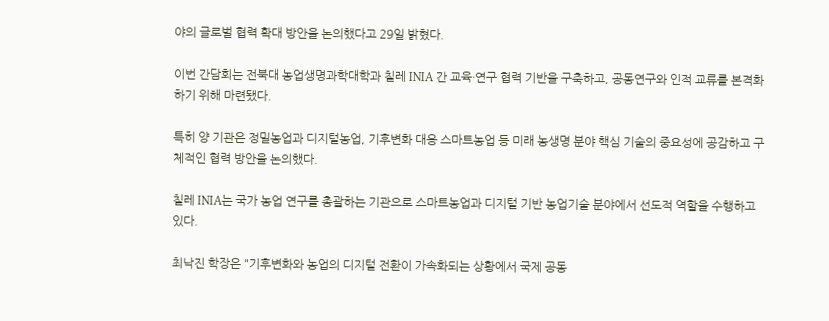야의 글로벌 협력 확대 방안을 논의했다고 29일 밝혔다.

이번 간담회는 전북대 농업생명과학대학과 칠레 INIA 간 교육·연구 협력 기반을 구축하고, 공동연구와 인적 교류를 본격화하기 위해 마련됐다.

특히 양 기관은 정밀농업과 디지털농업, 기후변화 대응 스마트농업 등 미래 농생명 분야 핵심 기술의 중요성에 공감하고 구체적인 협력 방안을 논의했다.

칠레 INIA는 국가 농업 연구를 총괄하는 기관으로 스마트농업과 디지털 기반 농업기술 분야에서 선도적 역할을 수행하고 있다.

최낙진 학장은 "기후변화와 농업의 디지털 전환이 가속화되는 상황에서 국제 공동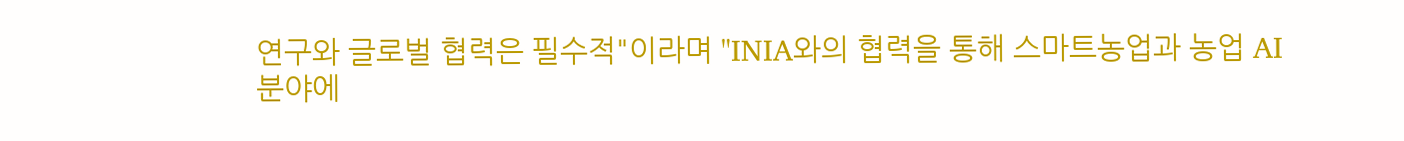연구와 글로벌 협력은 필수적"이라며 "INIA와의 협력을 통해 스마트농업과 농업 AI 분야에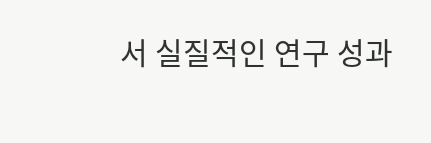서 실질적인 연구 성과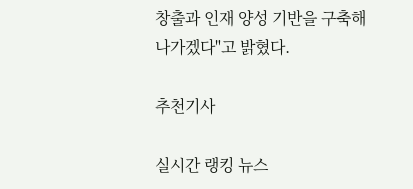창출과 인재 양성 기반을 구축해 나가겠다"고 밝혔다.

추천기사

실시간 랭킹 뉴스